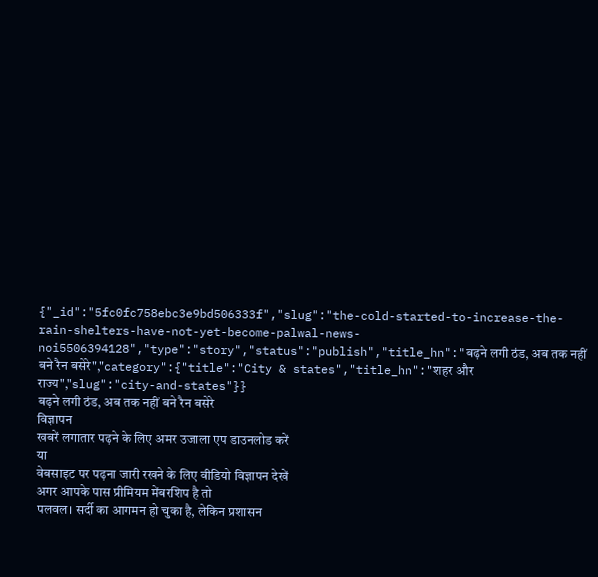{"_id":"5fc0fc758ebc3e9bd506333f","slug":"the-cold-started-to-increase-the-rain-shelters-have-not-yet-become-palwal-news-noi5506394128","type":"story","status":"publish","title_hn":"बढ़ने लगी ठंड, अब तक नहीं बने रैन बसेरे","category":{"title":"City & states","title_hn":"शहर और राज्य","slug":"city-and-states"}}
बढ़ने लगी ठंड, अब तक नहीं बने रैन बसेरे
विज्ञापन
खबरें लगातार पढ़ने के लिए अमर उजाला एप डाउनलोड करें
या
वेबसाइट पर पढ़ना जारी रखने के लिए वीडियो विज्ञापन देखें
अगर आपके पास प्रीमियम मेंबरशिप है तो
पलवल। सर्दी का आगमन हो चुका है, लेकिन प्रशासन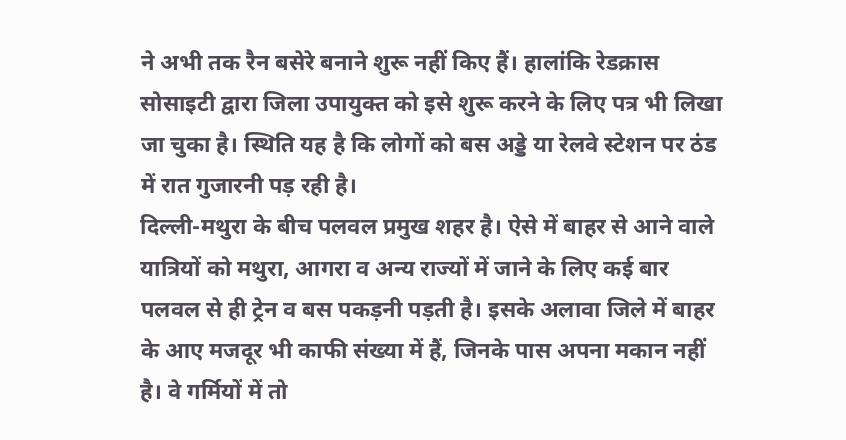ने अभी तक रैन बसेरे बनाने शुरू नहीं किए हैं। हालांकि रेडक्रास सोसाइटी द्वारा जिला उपायुक्त को इसे शुरू करने के लिए पत्र भी लिखा जा चुका है। स्थिति यह है कि लोगों को बस अड्डे या रेलवे स्टेशन पर ठंड में रात गुजारनी पड़ रही है।
दिल्ली-मथुरा के बीच पलवल प्रमुख शहर है। ऐसे में बाहर से आने वाले यात्रियों को मथुरा, आगरा व अन्य राज्यों में जाने के लिए कई बार पलवल से ही ट्रेन व बस पकड़नी पड़ती है। इसके अलावा जिले में बाहर के आए मजदूर भी काफी संख्या में हैं, जिनके पास अपना मकान नहीं है। वे गर्मियों में तो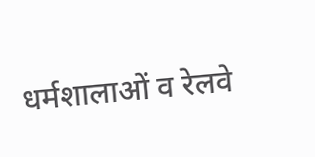धर्मशालाओं व रेलवे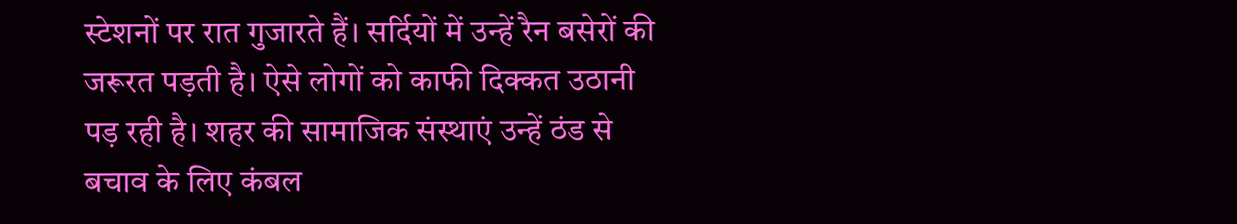स्टेशनों पर रात गुजारते हैं। सर्दियों में उन्हें रैन बसेरों की जरूरत पड़ती है। ऐसे लोगों को काफी दिक्कत उठानी पड़ रही है। शहर की सामाजिक संस्थाएं उन्हें ठंड से बचाव के लिए कंबल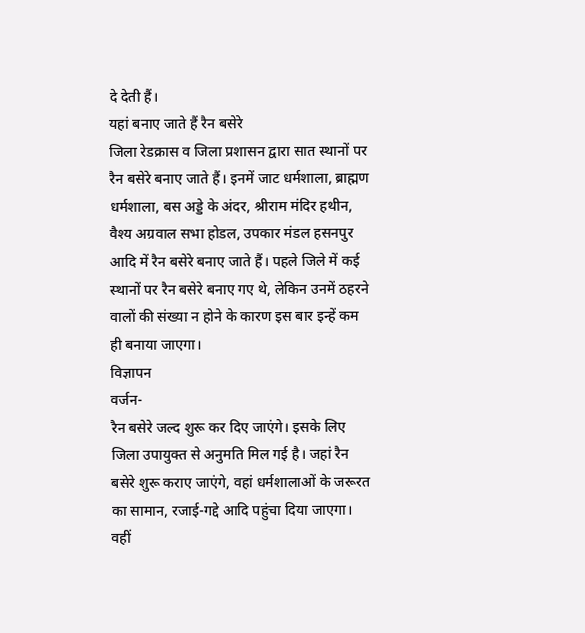दे देती हैं।
यहां बनाए जाते हैं रैन बसेरे
जिला रेडक्रास व जिला प्रशासन द्वारा सात स्थानों पर रैन बसेरे बनाए जाते हैं। इनमें जाट धर्मशाला, ब्राह्मण धर्मशाला, बस अड्डे के अंदर, श्रीराम मंदिर हथीन, वैश्य अग्रवाल सभा होडल, उपकार मंडल हसनपुर आदि में रैन बसेरे बनाए जाते हैं। पहले जिले में कई स्थानों पर रैन बसेरे बनाए गए थे, लेकिन उनमें ठहरने वालों की संख्या न होने के कारण इस बार इन्हें कम ही बनाया जाएगा।
विज्ञापन
वर्जन-
रैन बसेरे जल्द शुरू कर दिए जाएंगे। इसके लिए जिला उपायुक्त से अनुमति मिल गई है। जहां रैन बसेरे शुरू कराए जाएंगे, वहां धर्मशालाओं के जरूरत का सामान, रजाई-गद्दे आदि पहुंचा दिया जाएगा। वहीं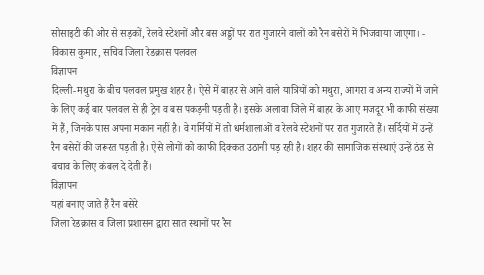सोसाइटी की ओर से सड़कों, रेलवे स्टेशनों और बस अड्डों पर रात गुजारने वालों को रैन बसेरों में भिजवाया जाएगा। - विकास कुमार, सचिव जिला रेडक्रास पलवल
विज्ञापन
दिल्ली-मथुरा के बीच पलवल प्रमुख शहर है। ऐसे में बाहर से आने वाले यात्रियों को मथुरा, आगरा व अन्य राज्यों में जाने के लिए कई बार पलवल से ही ट्रेन व बस पकड़नी पड़ती है। इसके अलावा जिले में बाहर के आए मजदूर भी काफी संख्या में हैं, जिनके पास अपना मकान नहीं है। वे गर्मियों में तो धर्मशालाओं व रेलवे स्टेशनों पर रात गुजारते हैं। सर्दियों में उन्हें रैन बसेरों की जरूरत पड़ती है। ऐसे लोगों को काफी दिक्कत उठानी पड़ रही है। शहर की सामाजिक संस्थाएं उन्हें ठंड से बचाव के लिए कंबल दे देती हैं।
विज्ञापन
यहां बनाए जाते हैं रैन बसेरे
जिला रेडक्रास व जिला प्रशासन द्वारा सात स्थानों पर रैन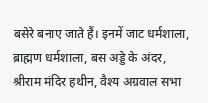बसेरे बनाए जाते हैं। इनमें जाट धर्मशाला, ब्राह्मण धर्मशाला, बस अड्डे के अंदर, श्रीराम मंदिर हथीन, वैश्य अग्रवाल सभा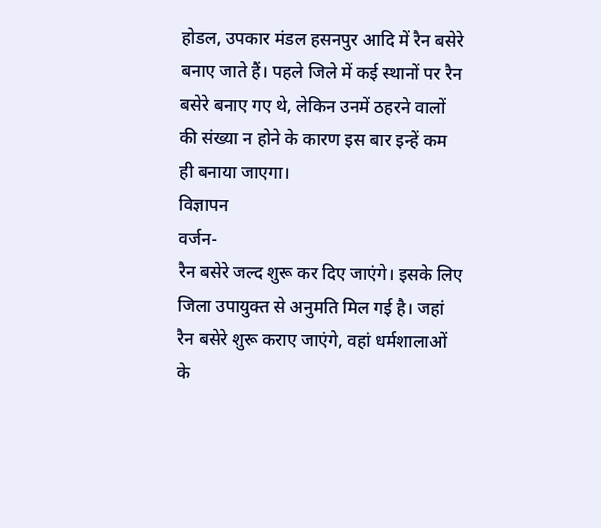होडल, उपकार मंडल हसनपुर आदि में रैन बसेरे बनाए जाते हैं। पहले जिले में कई स्थानों पर रैन बसेरे बनाए गए थे, लेकिन उनमें ठहरने वालों की संख्या न होने के कारण इस बार इन्हें कम ही बनाया जाएगा।
विज्ञापन
वर्जन-
रैन बसेरे जल्द शुरू कर दिए जाएंगे। इसके लिए जिला उपायुक्त से अनुमति मिल गई है। जहां रैन बसेरे शुरू कराए जाएंगे, वहां धर्मशालाओं के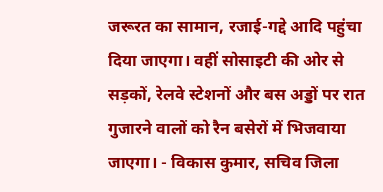जरूरत का सामान, रजाई-गद्दे आदि पहुंचा दिया जाएगा। वहीं सोसाइटी की ओर से सड़कों, रेलवे स्टेशनों और बस अड्डों पर रात गुजारने वालों को रैन बसेरों में भिजवाया जाएगा। - विकास कुमार, सचिव जिला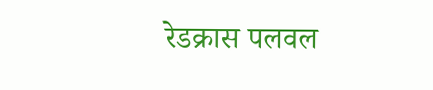रेडक्रास पलवल